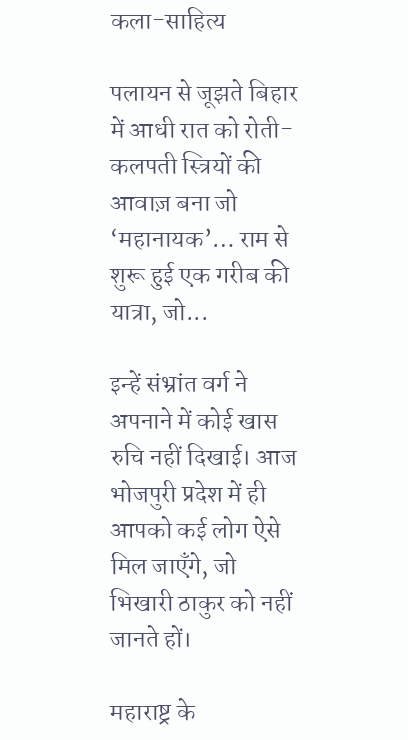कला-साहित्य

पलायन से जूझते बिहार में आधी रात को रोती-कलपती स्त्रियों की आवाज़ बना जो ‘महानायक’… राम से शुरू हुई एक गरीब की यात्रा, जो...

इन्हें संभ्रांत वर्ग ने अपनाने में कोई खास रुचि नहीं दिखाई। आज भोजपुरी प्रदेश में ही आपको कई लोग ऐसे मिल जाएँगे, जो भिखारी ठाकुर को नहीं जानते हों।

महाराष्ट्र के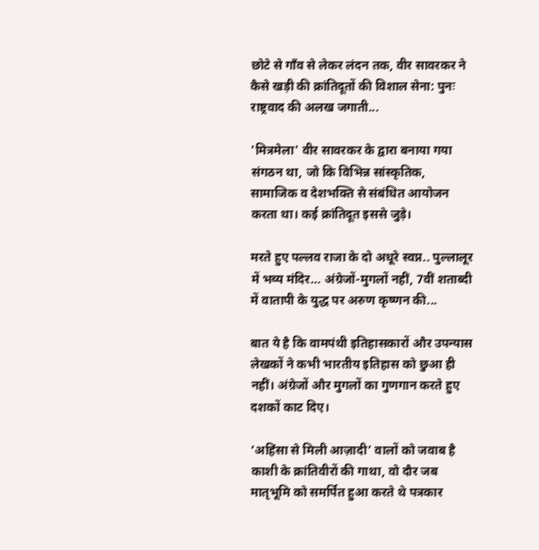छोटे से गाँव से लेकर लंदन तक, वीर सावरकर ने कैसे खड़ी की क्रांतिदूतों की विशाल सेना: पुनः राष्ट्रवाद की अलख जगाती...

'मित्रमेला' वीर सावरकर के द्वारा बनाया गया संगठन था, जो कि विभिन्न सांस्कृतिक, सामाजिक व देशभक्ति से संबंधित आयोजन करता था। कई क्रांतिदूत इससे जुड़े।

मरते हुए पल्लव राजा के दो अधूरे स्वप्न.. पुल्लालूर में भव्य मंदिर… अंग्रेजों-मुगलों नहीं, 7वीं शताब्दी में वातापी के युद्ध पर अरुण कृष्णन की...

बात ये है कि वामपंथी इतिहासकारों और उपन्यास लेखकों ने कभी भारतीय इतिहास को छुआ ही नहीं। अंग्रेजों और मुगलों का गुणगान करते हुए दशकों काट दिए।

‘अहिंसा से मिली आज़ादी’ वालों को जवाब है काशी के क्रांतिवीरों की गाथा, वो दौर जब मातृभूमि को समर्पित हुआ करते थे पत्रकार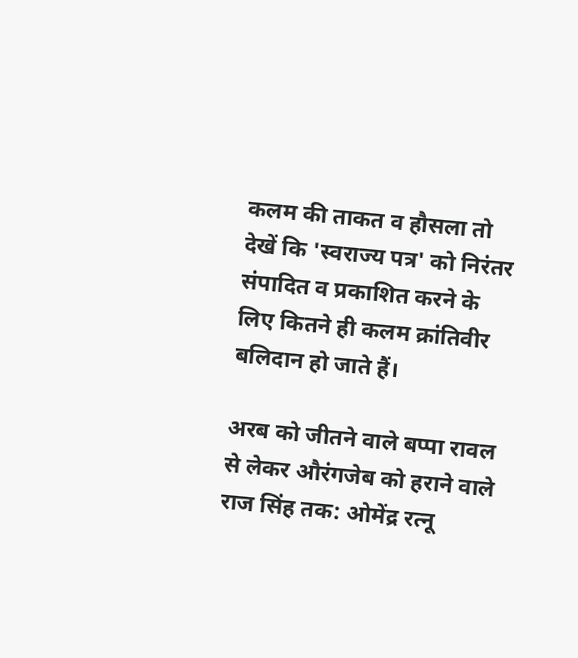कलम की ताकत व हौसला तो देखें कि 'स्वराज्य पत्र' को निरंतर संपादित व प्रकाशित करने के लिए कितने ही कलम क्रांतिवीर बलिदान हो जाते हैं।

अरब को जीतने वाले बप्पा रावल से लेकर औरंगजेब को हराने वाले राज सिंह तक: ओमेंद्र रत्नू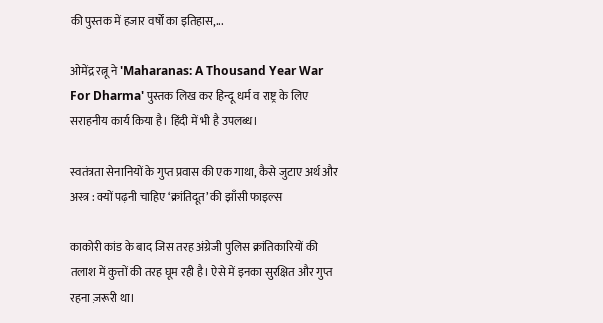की पुस्तक में हजार वर्षों का इतिहास,...

ओमेंद्र रत्नू ने 'Maharanas: A Thousand Year War For Dharma' पुस्तक लिख कर हिन्दू धर्म व राष्ट्र के लिए सराहनीय कार्य किया है। हिंदी में भी है उपलब्ध।

स्वतंत्रता सेनानियों के गुप्त प्रवास की एक गाथा, कैसे जुटाए अर्थ और अस्त्र : क्यों पढ़नी चाहिए ‘क्रांतिदूत’ की झाँसी फाइल्स

काकोरी कांड के बाद जिस तरह अंग्रेजी पुलिस क्रांतिकारियों की तलाश में कुत्तों की तरह घूम रही है। ऐसे में इनका सुरक्षित और गुप्त रहना ज़रूरी था।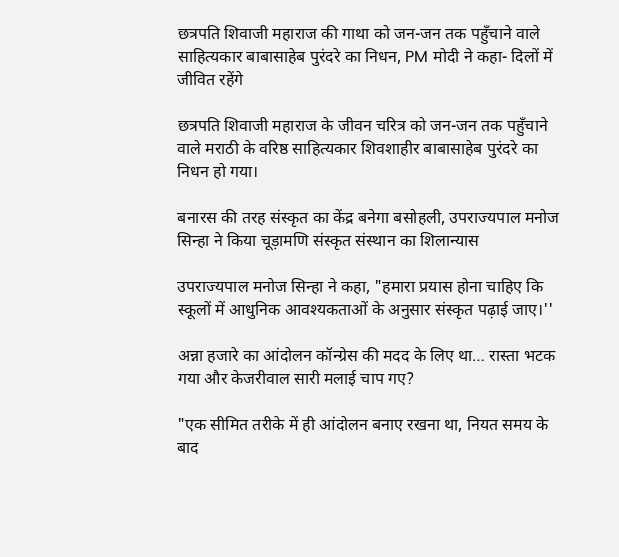छत्रपति शिवाजी महाराज की गाथा को जन-जन तक पहुँचाने वाले साहित्यकार बाबासाहेब पुरंदरे का निधन, PM मोदी ने कहा- दिलों में जीवित रहेंगे

छत्रपति शिवाजी महाराज के जीवन चरित्र को जन-जन तक पहुँचाने वाले मराठी के वरिष्ठ साहित्यकार शिवशाहीर बाबासाहेब पुरंदरे का निधन हो गया।

बनारस की तरह संस्कृत का केंद्र बनेगा बसोहली, उपराज्यपाल मनोज सिन्हा ने किया चूड़ामणि संस्कृत संस्थान का शिलान्यास

उपराज्यपाल मनोज सिन्हा ने कहा, "हमारा प्रयास होना चाहिए कि स्कूलों में आधुनिक आवश्यकताओं के अनुसार संस्कृत पढ़ाई जाए।''

अन्ना हजारे का आंदोलन कॉन्ग्रेस की मदद के लिए था… रास्ता भटक गया और केजरीवाल सारी मलाई चाप गए?

"एक सीमित तरीके में ही आंदोलन बनाए रखना था, नियत समय के बाद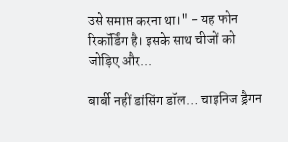उसे समाप्त करना था।" - यह फोन रिकॉर्डिंग है। इसके साथ चीजों को जोड़िए और...

बार्बी नहीं डांसिंग डॉल… चाइनिज ड्रैगन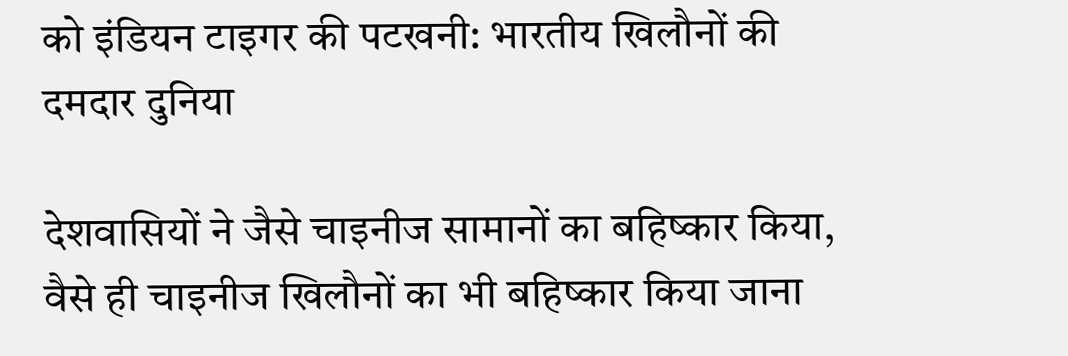को इंडियन टाइगर की पटखनी: भारतीय खिलौनों की दमदार दुनिया

देशवासियों ने जैसे चाइनीज सामानों का बहिष्कार किया, वैसे ही चाइनीज खिलौनों का भी बहिष्कार किया जाना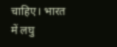चाहिए। भारत में लघु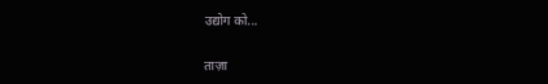उद्योग को...

ताज़ा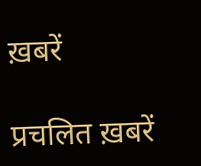ख़बरें

प्रचलित ख़बरें